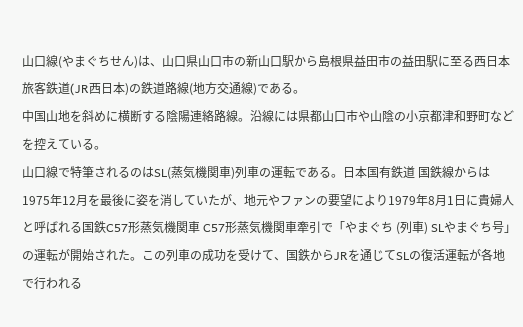山口線(やまぐちせん)は、山口県山口市の新山口駅から島根県益田市の益田駅に至る西日本旅客鉄道(JR西日本)の鉄道路線(地方交通線)である。
中国山地を斜めに横断する陰陽連絡路線。沿線には県都山口市や山陰の小京都津和野町などを控えている。
山口線で特筆されるのはSL(蒸気機関車)列車の運転である。日本国有鉄道 国鉄線からは1975年12月を最後に姿を消していたが、地元やファンの要望により1979年8月1日に貴婦人と呼ばれる国鉄C57形蒸気機関車 C57形蒸気機関車牽引で「やまぐち (列車) SLやまぐち号」の運転が開始された。この列車の成功を受けて、国鉄からJRを通じてSLの復活運転が各地で行われる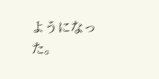ようになった。